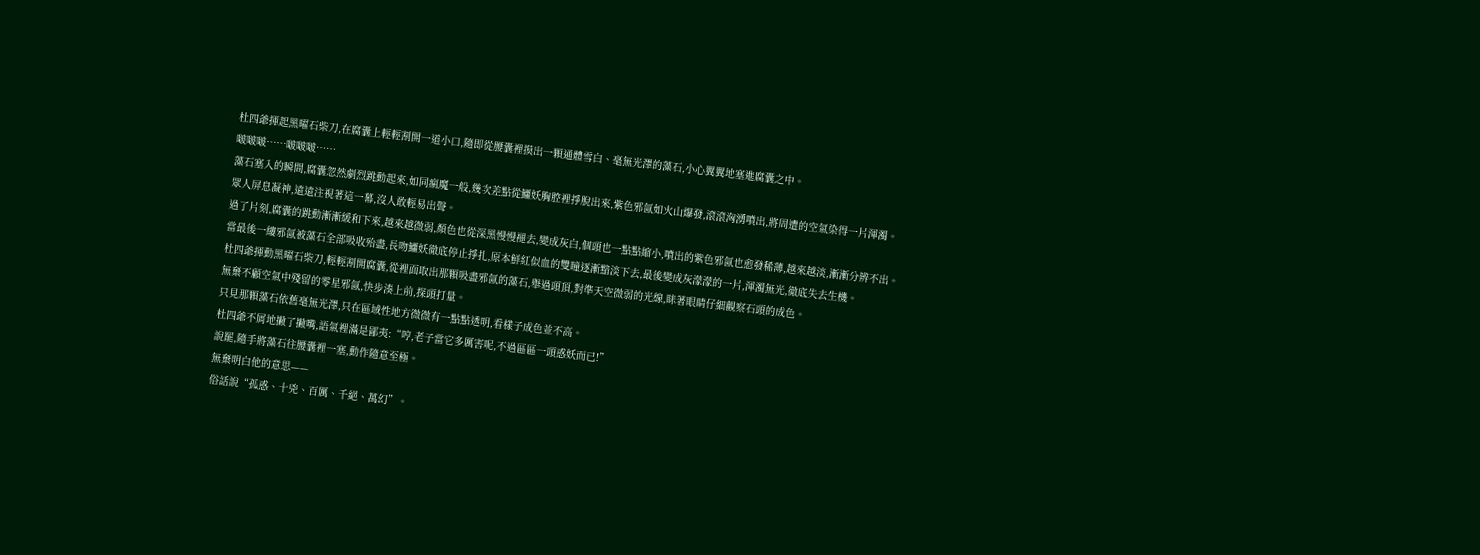杜四爺揮起黑曜石柴刀,在腐囊上輕輕割開一道小口,隨即從腰囊裡摸出一顆通體雪白、毫無光澤的藻石,小心翼翼地塞進腐囊之中。
啵啵啵……啵啵啵……
藻石塞入的瞬間,腐囊忽然劇烈跳動起來,如同瘋魔一般,幾次差點從鱷妖胸腔裡掙脫出來,紫色邪氤如火山爆發,滾滾洶湧噴出,將周遭的空氣染得一片渾濁。
眾人屏息凝神,遠遠注視著這一幕,沒人敢輕易出聲。
過了片刻,腐囊的跳動漸漸緩和下來,越來越微弱,顏色也從深黑慢慢褪去,變成灰白,個頭也一點點縮小,噴出的紫色邪氤也愈發稀薄,越來越淡,漸漸分辨不出。
當最後一縷邪氤被藻石全部吸收殆盡,長吻鱷妖徹底停止掙扎,原本鮮紅似血的雙瞳逐漸黯淡下去,最後變成灰濛濛的一片,渾濁無光,徹底失去生機。
杜四爺揮動黑曜石柴刀,輕輕割開腐囊,從裡面取出那顆吸盡邪氤的藻石,舉過頭頂,對準天空微弱的光線,眯著眼睛仔細觀察石頭的成色。
無棄不顧空氣中殘留的零星邪氤,快步湊上前,探頭打量。
只見那顆藻石依舊毫無光澤,只在區域性地方微微有一點點透明,看樣子成色並不高。
杜四爺不屑地撇了撇嘴,語氣裡滿是鄙夷:“哼,老子當它多厲害呢,不過區區一頭惑妖而已!”
說罷,隨手將藻石往腰囊裡一塞,動作隨意至極。
無棄明白他的意思——
俗話說“孤惑、十兇、百厲、千絕、萬幻”。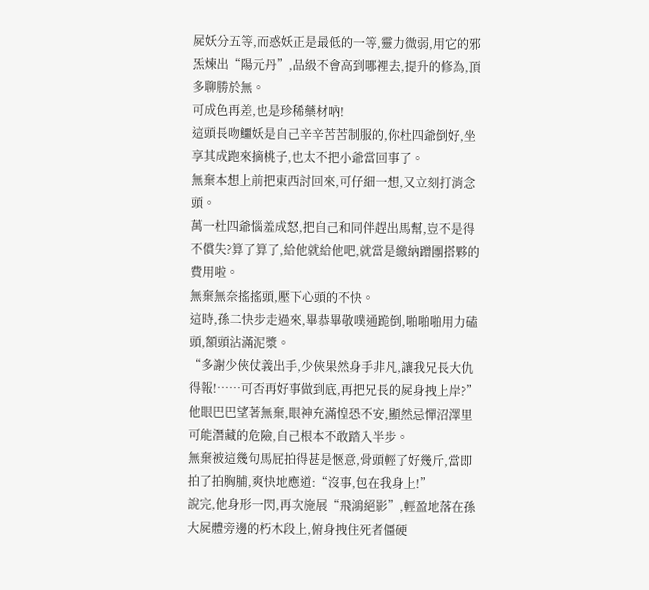屍妖分五等,而惑妖正是最低的一等,靈力微弱,用它的邪炁煉出“陽元丹”,品級不會高到哪裡去,提升的修為,頂多聊勝於無。
可成色再差,也是珍稀藥材吶!
這頭長吻鱷妖是自己辛辛苦苦制服的,你杜四爺倒好,坐享其成跑來摘桃子,也太不把小爺當回事了。
無棄本想上前把東西討回來,可仔細一想,又立刻打消念頭。
萬一杜四爺惱羞成怒,把自己和同伴趕出馬幫,豈不是得不償失?算了算了,給他就給他吧,就當是繳納蹭團搭夥的費用啦。
無棄無奈搖搖頭,壓下心頭的不快。
這時,孫二快步走過來,畢恭畢敬噗通跪倒,啪啪啪用力磕頭,額頭沾滿泥漿。
“多謝少俠仗義出手,少俠果然身手非凡,讓我兄長大仇得報!……可否再好事做到底,再把兄長的屍身拽上岸?”
他眼巴巴望著無棄,眼神充滿惶恐不安,顯然忌憚沼澤里可能潛藏的危險,自己根本不敢踏入半步。
無棄被這幾句馬屁拍得甚是愜意,骨頭輕了好幾斤,當即拍了拍胸脯,爽快地應道:“沒事,包在我身上!”
說完,他身形一閃,再次施展“飛鴻絕影”,輕盈地落在孫大屍體旁邊的朽木段上,俯身拽住死者僵硬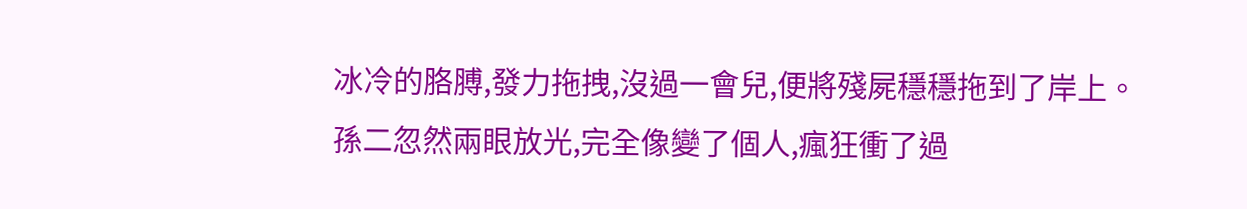冰冷的胳膊,發力拖拽,沒過一會兒,便將殘屍穩穩拖到了岸上。
孫二忽然兩眼放光,完全像變了個人,瘋狂衝了過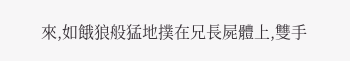來,如餓狼般猛地撲在兄長屍體上,雙手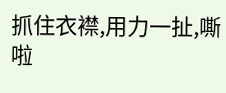抓住衣襟,用力一扯,嘶啦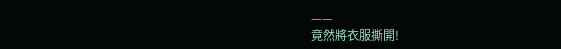——
竟然將衣服撕開!